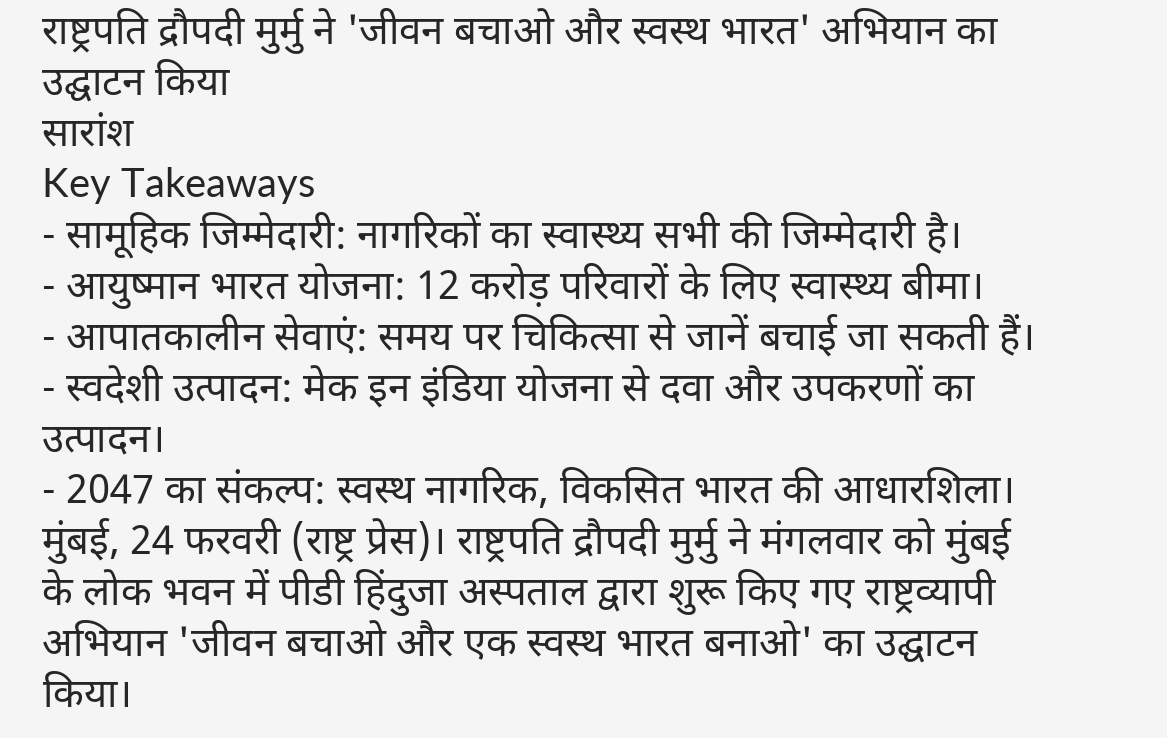राष्ट्रपति द्रौपदी मुर्मु ने 'जीवन बचाओ और स्वस्थ भारत' अभियान का उद्घाटन किया
सारांश
Key Takeaways
- सामूहिक जिम्मेदारी: नागरिकों का स्वास्थ्य सभी की जिम्मेदारी है।
- आयुष्मान भारत योजना: 12 करोड़ परिवारों के लिए स्वास्थ्य बीमा।
- आपातकालीन सेवाएं: समय पर चिकित्सा से जानें बचाई जा सकती हैं।
- स्वदेशी उत्पादन: मेक इन इंडिया योजना से दवा और उपकरणों का उत्पादन।
- 2047 का संकल्प: स्वस्थ नागरिक, विकसित भारत की आधारशिला।
मुंबई, 24 फरवरी (राष्ट्र प्रेस)। राष्ट्रपति द्रौपदी मुर्मु ने मंगलवार को मुंबई के लोक भवन में पीडी हिंदुजा अस्पताल द्वारा शुरू किए गए राष्ट्रव्यापी अभियान 'जीवन बचाओ और एक स्वस्थ भारत बनाओ' का उद्घाटन किया।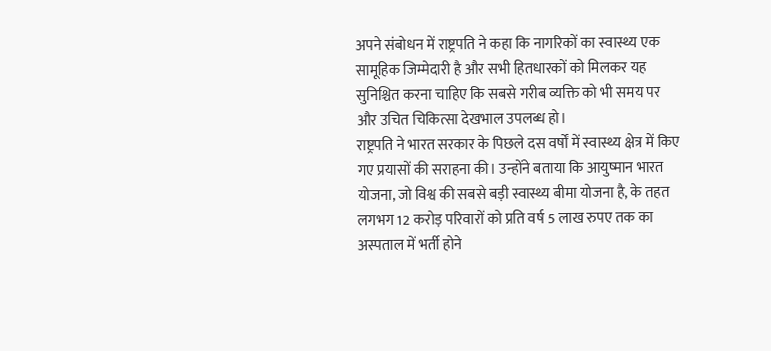अपने संबोधन में राष्ट्रपति ने कहा कि नागरिकों का स्वास्थ्य एक सामूहिक जिम्मेदारी है और सभी हितधारकों को मिलकर यह सुनिश्चित करना चाहिए कि सबसे गरीब व्यक्ति को भी समय पर और उचित चिकित्सा देखभाल उपलब्ध हो।
राष्ट्रपति ने भारत सरकार के पिछले दस वर्षों में स्वास्थ्य क्षेत्र में किए गए प्रयासों की सराहना की। उन्होंने बताया कि आयुष्मान भारत योजना, जो विश्व की सबसे बड़ी स्वास्थ्य बीमा योजना है, के तहत लगभग 12 करोड़ परिवारों को प्रति वर्ष 5 लाख रुपए तक का अस्पताल में भर्ती होने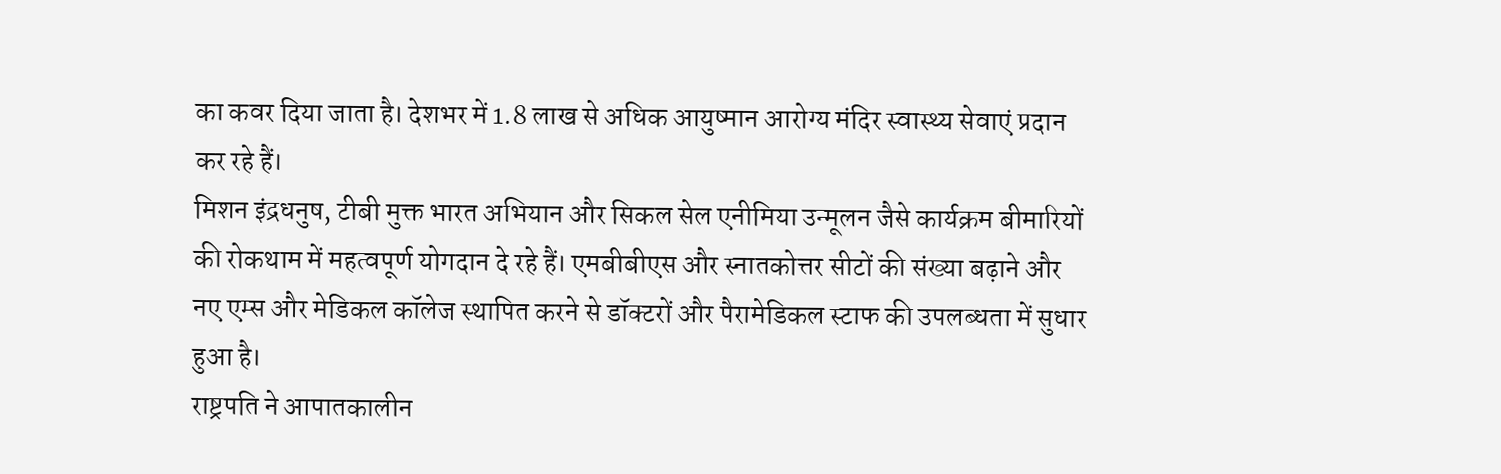का कवर दिया जाता है। देशभर में 1.8 लाख से अधिक आयुष्मान आरोग्य मंदिर स्वास्थ्य सेवाएं प्रदान कर रहे हैं।
मिशन इंद्रधनुष, टीबी मुक्त भारत अभियान और सिकल सेल एनीमिया उन्मूलन जैसे कार्यक्रम बीमारियों की रोकथाम में महत्वपूर्ण योगदान दे रहे हैं। एमबीबीएस और स्नातकोत्तर सीटों की संख्या बढ़ाने और नए एम्स और मेडिकल कॉलेज स्थापित करने से डॉक्टरों और पैरामेडिकल स्टाफ की उपलब्धता में सुधार हुआ है।
राष्ट्रपति ने आपातकालीन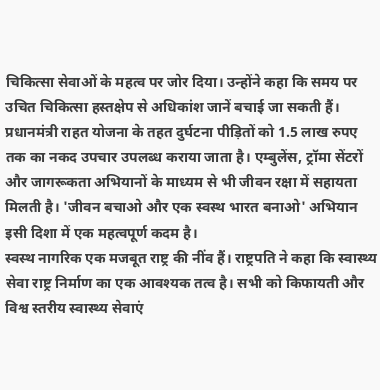चिकित्सा सेवाओं के महत्व पर जोर दिया। उन्होंने कहा कि समय पर उचित चिकित्सा हस्तक्षेप से अधिकांश जानें बचाई जा सकती हैं। प्रधानमंत्री राहत योजना के तहत दुर्घटना पीड़ितों को 1.5 लाख रुपए तक का नकद उपचार उपलब्ध कराया जाता है। एम्बुलेंस, ट्रॉमा सेंटरों और जागरूकता अभियानों के माध्यम से भी जीवन रक्षा में सहायता मिलती है। 'जीवन बचाओ और एक स्वस्थ भारत बनाओ' अभियान इसी दिशा में एक महत्वपूर्ण कदम है।
स्वस्थ नागरिक एक मजबूत राष्ट्र की नींव हैं। राष्ट्रपति ने कहा कि स्वास्थ्य सेवा राष्ट्र निर्माण का एक आवश्यक तत्व है। सभी को किफायती और विश्व स्तरीय स्वास्थ्य सेवाएं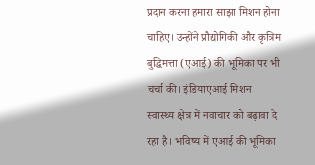प्रदान करना हमारा साझा मिशन होना चाहिए। उन्होंने प्रौद्योगिकी और कृत्रिम बुद्धिमत्ता (एआई) की भूमिका पर भी चर्चा की। इंडियाएआई मिशन स्वास्थ्य क्षेत्र में नवाचार को बढ़ावा दे रहा है। भविष्य में एआई की भूमिका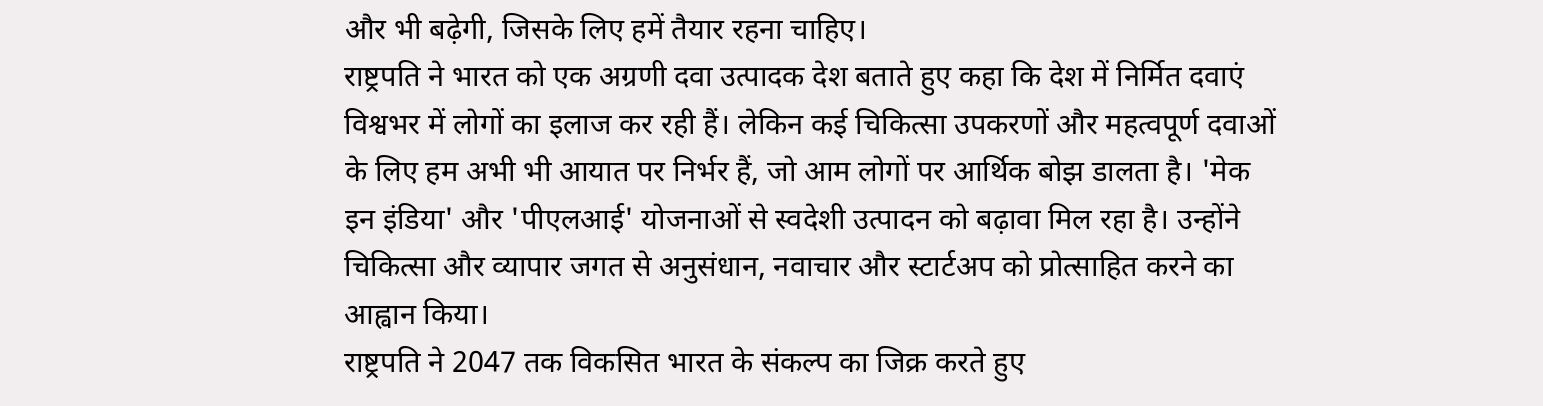और भी बढ़ेगी, जिसके लिए हमें तैयार रहना चाहिए।
राष्ट्रपति ने भारत को एक अग्रणी दवा उत्पादक देश बताते हुए कहा कि देश में निर्मित दवाएं विश्वभर में लोगों का इलाज कर रही हैं। लेकिन कई चिकित्सा उपकरणों और महत्वपूर्ण दवाओं के लिए हम अभी भी आयात पर निर्भर हैं, जो आम लोगों पर आर्थिक बोझ डालता है। 'मेक इन इंडिया' और 'पीएलआई' योजनाओं से स्वदेशी उत्पादन को बढ़ावा मिल रहा है। उन्होंने चिकित्सा और व्यापार जगत से अनुसंधान, नवाचार और स्टार्टअप को प्रोत्साहित करने का आह्वान किया।
राष्ट्रपति ने 2047 तक विकसित भारत के संकल्प का जिक्र करते हुए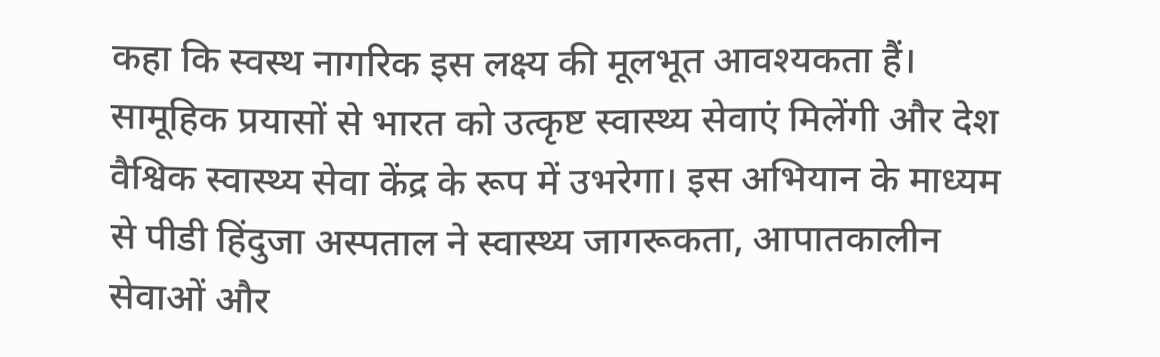कहा कि स्वस्थ नागरिक इस लक्ष्य की मूलभूत आवश्यकता हैं। सामूहिक प्रयासों से भारत को उत्कृष्ट स्वास्थ्य सेवाएं मिलेंगी और देश वैश्विक स्वास्थ्य सेवा केंद्र के रूप में उभरेगा। इस अभियान के माध्यम से पीडी हिंदुजा अस्पताल ने स्वास्थ्य जागरूकता, आपातकालीन सेवाओं और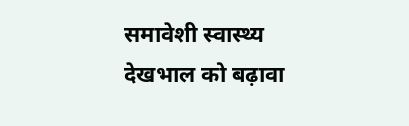समावेशी स्वास्थ्य देखभाल को बढ़ावा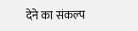देने का संकल्प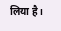लिया है।